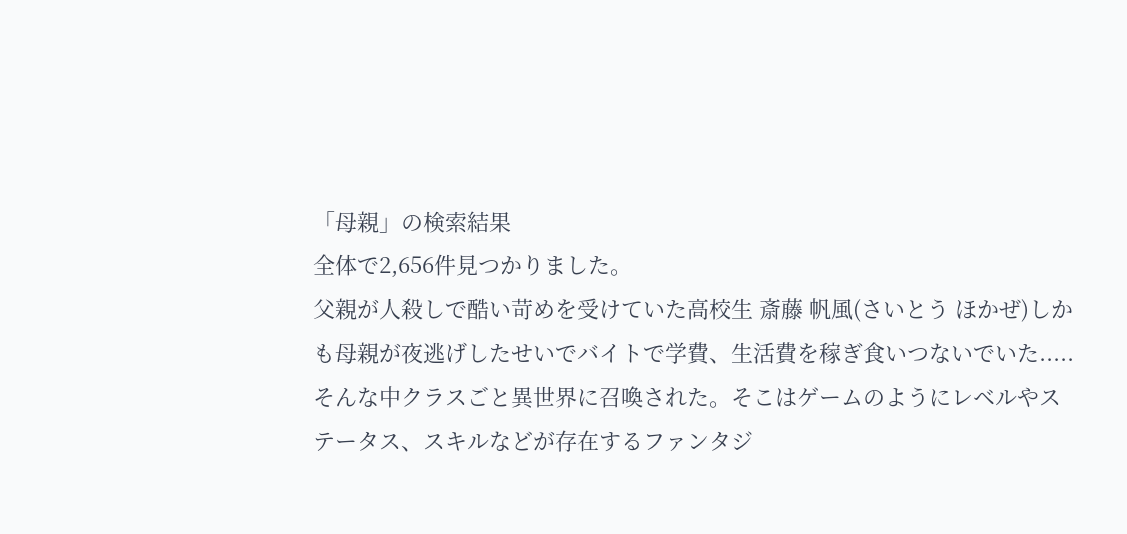「母親」の検索結果
全体で2,656件見つかりました。
父親が人殺しで酷い苛めを受けていた高校生 斎藤 帆風(さいとう ほかぜ)しかも母親が夜逃げしたせいでバイトで学費、生活費を稼ぎ食いつないでいた.....
そんな中クラスごと異世界に召喚された。そこはゲームのようにレベルやステータス、スキルなどが存在するファンタジ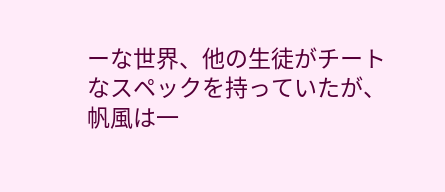ーな世界、他の生徒がチートなスペックを持っていたが、帆風は一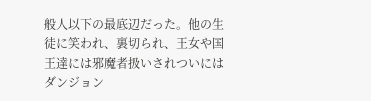般人以下の最底辺だった。他の生徒に笑われ、裏切られ、王女や国王達には邪魔者扱いされついにはダンジョン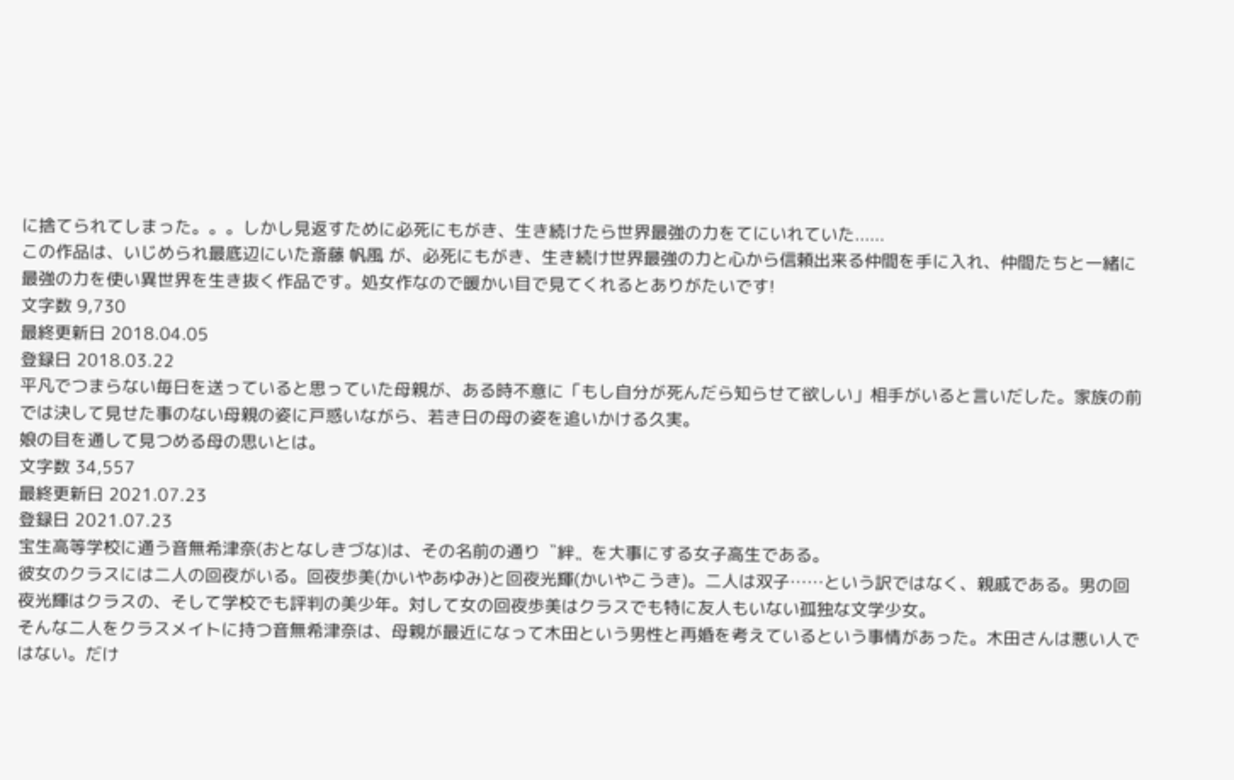に捨てられてしまった。。。しかし見返すために必死にもがき、生き続けたら世界最強の力をてにいれていた......
この作品は、いじめられ最底辺にいた斎藤 帆風 が、必死にもがき、生き続け世界最強の力と心から信頼出来る仲間を手に入れ、仲間たちと一緒に最強の力を使い異世界を生き抜く作品です。処女作なので暖かい目で見てくれるとありがたいです!
文字数 9,730
最終更新日 2018.04.05
登録日 2018.03.22
平凡でつまらない毎日を送っていると思っていた母親が、ある時不意に「もし自分が死んだら知らせて欲しい」相手がいると言いだした。家族の前では決して見せた事のない母親の姿に戸惑いながら、若き日の母の姿を追いかける久実。
娘の目を通して見つめる母の思いとは。
文字数 34,557
最終更新日 2021.07.23
登録日 2021.07.23
宝生高等学校に通う音無希津奈(おとなしきづな)は、その名前の通り〝絆〟を大事にする女子高生である。
彼女のクラスには二人の回夜がいる。回夜歩美(かいやあゆみ)と回夜光輝(かいやこうき)。二人は双子……という訳ではなく、親戚である。男の回夜光輝はクラスの、そして学校でも評判の美少年。対して女の回夜歩美はクラスでも特に友人もいない孤独な文学少女。
そんな二人をクラスメイトに持つ音無希津奈は、母親が最近になって木田という男性と再婚を考えているという事情があった。木田さんは悪い人ではない。だけ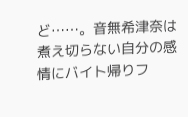ど……。音無希津奈は煮え切らない自分の感情にバイト帰りフ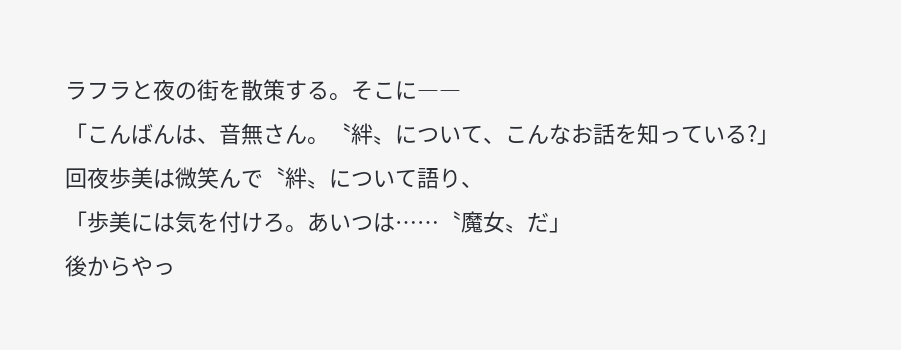ラフラと夜の街を散策する。そこに――
「こんばんは、音無さん。〝絆〟について、こんなお話を知っている?」
回夜歩美は微笑んで〝絆〟について語り、
「歩美には気を付けろ。あいつは……〝魔女〟だ」
後からやっ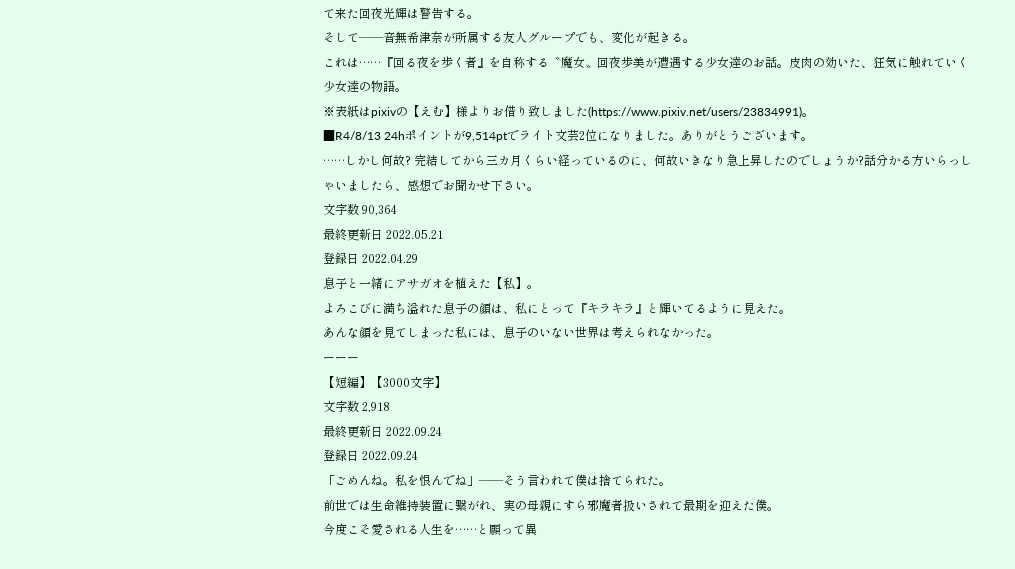て来た回夜光輝は警告する。
そして――音無希津奈が所属する友人グループでも、変化が起きる。
これは……『回る夜を歩く者』を自称する〝魔女〟回夜歩美が遭遇する少女達のお話。皮肉の効いた、狂気に触れていく少女達の物語。
※表紙はpixivの【えむ】様よりお借り致しました(https://www.pixiv.net/users/23834991)。
■R4/8/13 24hポイントが9,514ptでライト文芸2位になりました。ありがとうございます。
……しかし何故? 完結してから三カ月くらい経っているのに、何故いきなり急上昇したのでしょうか?話分かる方いらっしゃいましたら、感想でお聞かせ下さい。
文字数 90,364
最終更新日 2022.05.21
登録日 2022.04.29
息子と一緒にアサガオを植えた【私】。
よろこびに満ち溢れた息子の顔は、私にとって『キラキラ』と輝いてるように見えた。
あんな顔を見てしまった私には、息子のいない世界は考えられなかった。
ーーー
【短編】【3000文字】
文字数 2,918
最終更新日 2022.09.24
登録日 2022.09.24
「ごめんね。私を恨んでね」――そう言われて僕は捨てられた。
前世では生命維持装置に繋がれ、実の母親にすら邪魔者扱いされて最期を迎えた僕。
今度こそ愛される人生を……と願って異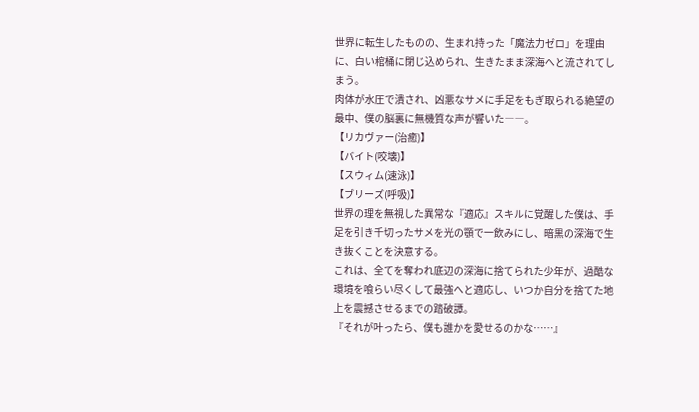世界に転生したものの、生まれ持った「魔法力ゼロ」を理由に、白い棺桶に閉じ込められ、生きたまま深海へと流されてしまう。
肉体が水圧で潰され、凶悪なサメに手足をもぎ取られる絶望の最中、僕の脳裏に無機質な声が響いた――。
【リカヴァー(治癒)】
【バイト(咬壊)】
【スウィム(速泳)】
【ブリーズ(呼吸)】
世界の理を無視した異常な『適応』スキルに覚醒した僕は、手足を引き千切ったサメを光の顎で一飲みにし、暗黒の深海で生き抜くことを決意する。
これは、全てを奪われ底辺の深海に捨てられた少年が、過酷な環境を喰らい尽くして最強へと適応し、いつか自分を捨てた地上を震撼させるまでの踏破譚。
『それが叶ったら、僕も誰かを愛せるのかな……』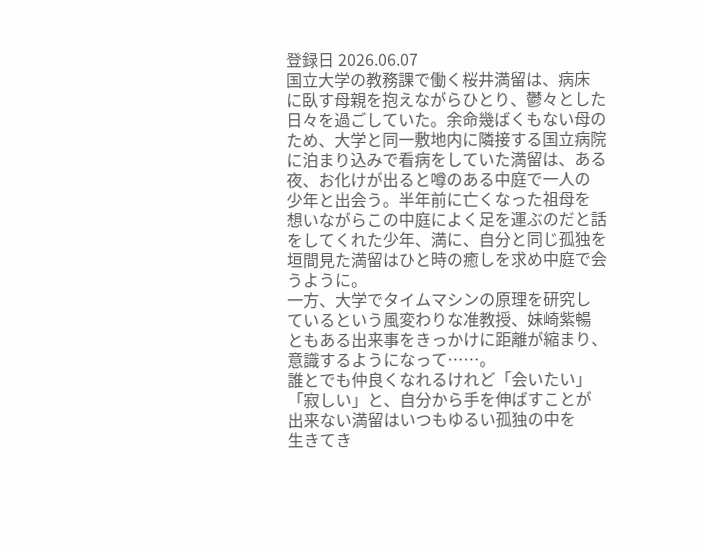登録日 2026.06.07
国立大学の教務課で働く桜井満留は、病床
に臥す母親を抱えながらひとり、鬱々とした
日々を過ごしていた。余命幾ばくもない母の
ため、大学と同一敷地内に隣接する国立病院
に泊まり込みで看病をしていた満留は、ある
夜、お化けが出ると噂のある中庭で一人の
少年と出会う。半年前に亡くなった祖母を
想いながらこの中庭によく足を運ぶのだと話
をしてくれた少年、満に、自分と同じ孤独を
垣間見た満留はひと時の癒しを求め中庭で会
うように。
一方、大学でタイムマシンの原理を研究し
ているという風変わりな准教授、妹崎紫暢
ともある出来事をきっかけに距離が縮まり、
意識するようになって……。
誰とでも仲良くなれるけれど「会いたい」
「寂しい」と、自分から手を伸ばすことが
出来ない満留はいつもゆるい孤独の中を
生きてき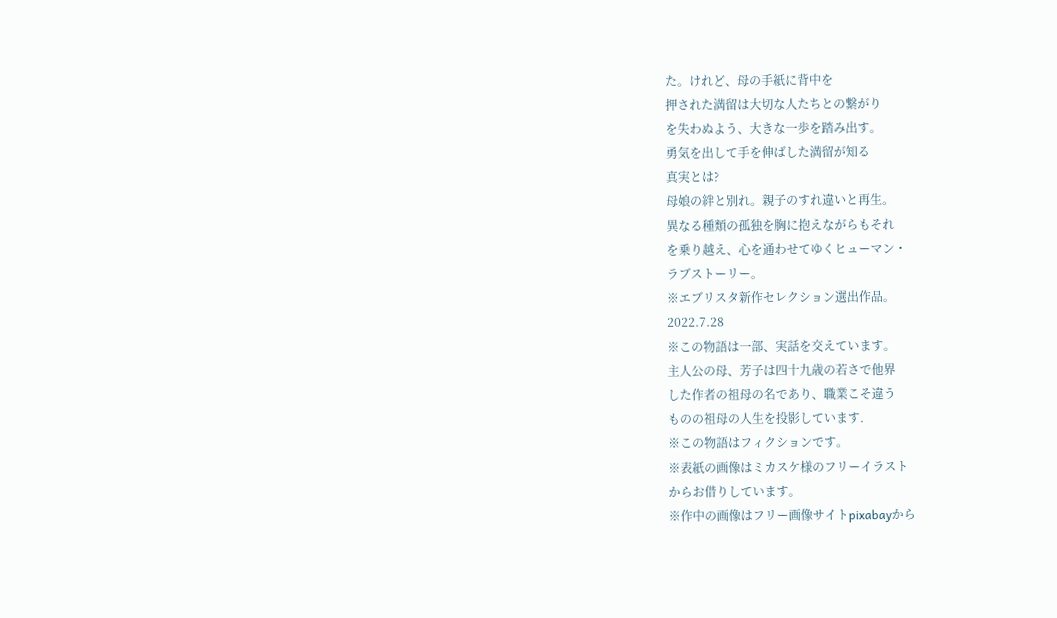た。けれど、母の手紙に背中を
押された満留は大切な人たちとの繋がり
を失わぬよう、大きな一歩を踏み出す。
勇気を出して手を伸ばした満留が知る
真実とは?
母娘の絆と別れ。親子のすれ違いと再生。
異なる種類の孤独を胸に抱えながらもそれ
を乗り越え、心を通わせてゆくヒューマン・
ラブストーリー。
※エブリスタ新作セレクション選出作品。
2022.7.28
※この物語は一部、実話を交えています。
主人公の母、芳子は四十九歳の若さで他界
した作者の祖母の名であり、職業こそ違う
ものの祖母の人生を投影しています.
※この物語はフィクションです。
※表紙の画像はミカスケ様のフリーイラスト
からお借りしています。
※作中の画像はフリー画像サイトpixabayから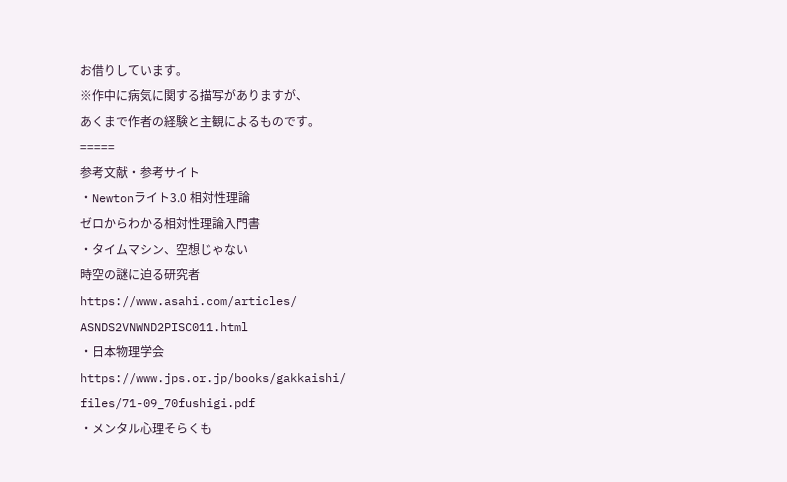お借りしています。
※作中に病気に関する描写がありますが、
あくまで作者の経験と主観によるものです。
=====
参考文献・参考サイト
・Newtonライト3.0 相対性理論
ゼロからわかる相対性理論入門書
・タイムマシン、空想じゃない
時空の謎に迫る研究者
https://www.asahi.com/articles/
ASNDS2VNWND2PISC011.html
・日本物理学会
https://www.jps.or.jp/books/gakkaishi/
files/71-09_70fushigi.pdf
・メンタル心理そらくも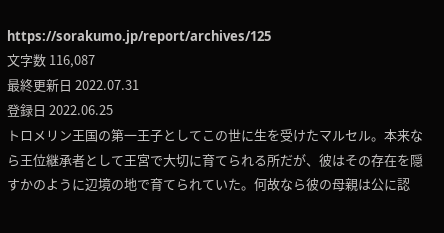https://sorakumo.jp/report/archives/125
文字数 116,087
最終更新日 2022.07.31
登録日 2022.06.25
トロメリン王国の第一王子としてこの世に生を受けたマルセル。本来なら王位継承者として王宮で大切に育てられる所だが、彼はその存在を隠すかのように辺境の地で育てられていた。何故なら彼の母親は公に認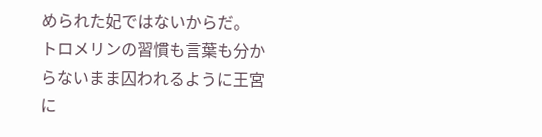められた妃ではないからだ。
トロメリンの習慣も言葉も分からないまま囚われるように王宮に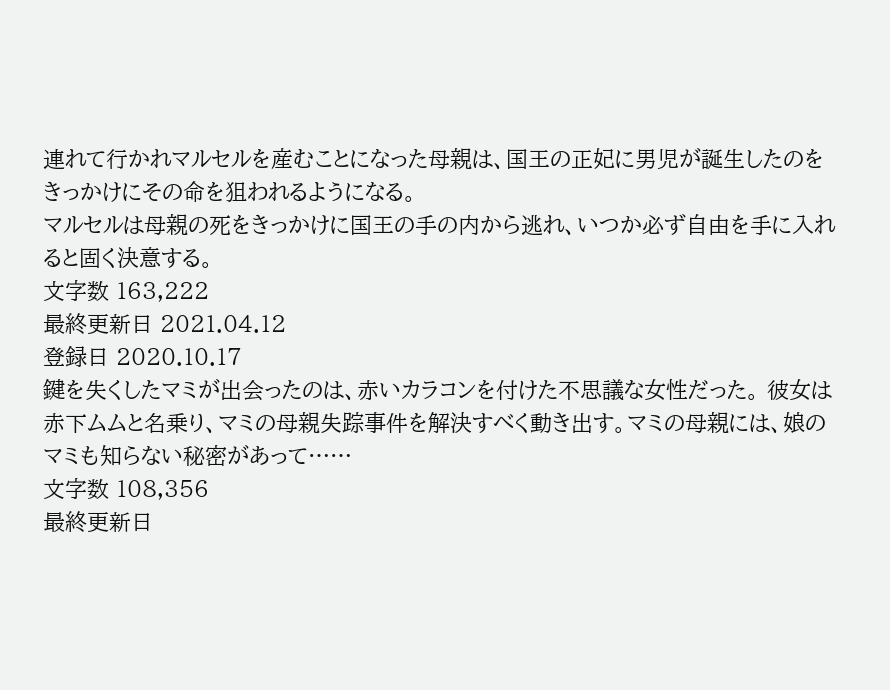連れて行かれマルセルを産むことになった母親は、国王の正妃に男児が誕生したのをきっかけにその命を狙われるようになる。
マルセルは母親の死をきっかけに国王の手の内から逃れ、いつか必ず自由を手に入れると固く決意する。
文字数 163,222
最終更新日 2021.04.12
登録日 2020.10.17
鍵を失くしたマミが出会ったのは、赤いカラコンを付けた不思議な女性だった。 彼女は赤下ムムと名乗り、マミの母親失踪事件を解決すべく動き出す。マミの母親には、娘のマミも知らない秘密があって……
文字数 108,356
最終更新日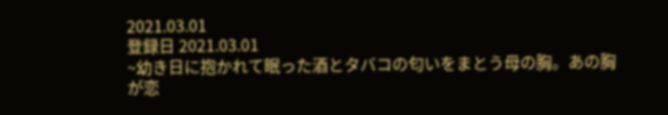2021.03.01
登録日 2021.03.01
~幼き日に抱かれて眠った酒とタバコの匂いをまとう母の胸。あの胸が恋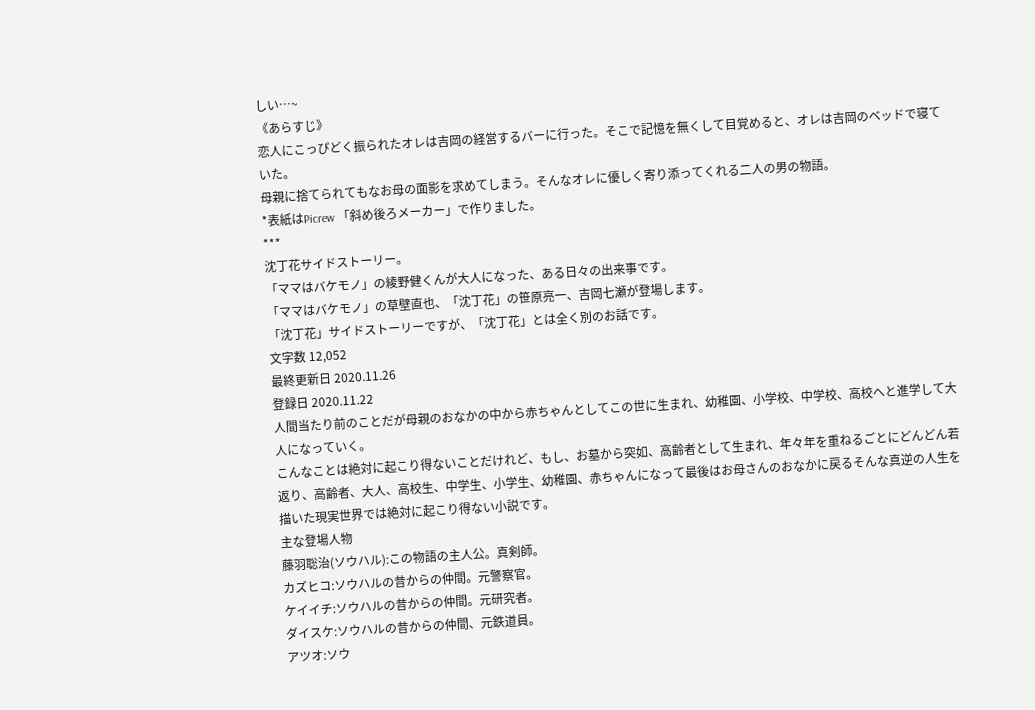しい…~
《あらすじ》
恋人にこっぴどく振られたオレは吉岡の経営するバーに行った。そこで記憶を無くして目覚めると、オレは吉岡のベッドで寝ていた。
母親に捨てられてもなお母の面影を求めてしまう。そんなオレに優しく寄り添ってくれる二人の男の物語。
*表紙はPicrew 「斜め後ろメーカー」で作りました。
***
沈丁花サイドストーリー。
「ママはバケモノ」の綾野健くんが大人になった、ある日々の出来事です。
「ママはバケモノ」の草壁直也、「沈丁花」の笹原亮一、吉岡七瀬が登場します。
「沈丁花」サイドストーリーですが、「沈丁花」とは全く別のお話です。
文字数 12,052
最終更新日 2020.11.26
登録日 2020.11.22
人間当たり前のことだが母親のおなかの中から赤ちゃんとしてこの世に生まれ、幼稚園、小学校、中学校、高校へと進学して大人になっていく。
こんなことは絶対に起こり得ないことだけれど、もし、お墓から突如、高齢者として生まれ、年々年を重ねるごとにどんどん若返り、高齢者、大人、高校生、中学生、小学生、幼稚園、赤ちゃんになって最後はお母さんのおなかに戻るそんな真逆の人生を描いた現実世界では絶対に起こり得ない小説です。
主な登場人物
藤羽聡治(ソウハル):この物語の主人公。真剣師。
カズヒコ:ソウハルの昔からの仲間。元警察官。
ケイイチ:ソウハルの昔からの仲間。元研究者。
ダイスケ:ソウハルの昔からの仲間、元鉄道員。
アツオ:ソウ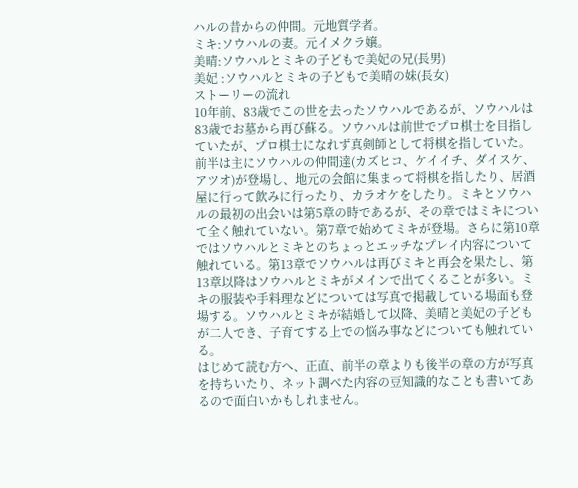ハルの昔からの仲間。元地質学者。
ミキ:ソウハルの妻。元イメクラ嬢。
美晴:ソウハルとミキの子どもで美妃の兄(長男)
美妃 :ソウハルとミキの子どもで美晴の妹(長女)
ストーリーの流れ
10年前、83歳でこの世を去ったソウハルであるが、ソウハルは83歳でお墓から再び蘇る。ソウハルは前世でプロ棋士を目指していたが、プロ棋士になれず真剣師として将棋を指していた。前半は主にソウハルの仲間達(カズヒコ、ケイイチ、ダイスケ、アツオ)が登場し、地元の会館に集まって将棋を指したり、居酒屋に行って飲みに行ったり、カラオケをしたり。ミキとソウハルの最初の出会いは第5章の時であるが、その章ではミキについて全く触れていない。第7章で始めてミキが登場。さらに第10章ではソウハルとミキとのちょっとエッチなプレイ内容について触れている。第13章でソウハルは再びミキと再会を果たし、第13章以降はソウハルとミキがメインで出てくることが多い。ミキの服装や手料理などについては写真で掲載している場面も登場する。ソウハルとミキが結婚して以降、美晴と美妃の子どもが二人でき、子育てする上での悩み事などについても触れている。
はじめて読む方へ、正直、前半の章よりも後半の章の方が写真を持ちいたり、ネット調べた内容の豆知識的なことも書いてあるので面白いかもしれません。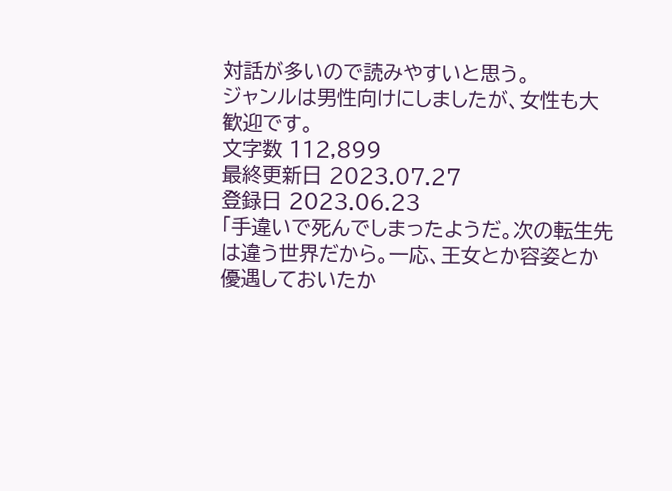対話が多いので読みやすいと思う。
ジャンルは男性向けにしましたが、女性も大歓迎です。
文字数 112,899
最終更新日 2023.07.27
登録日 2023.06.23
「手違いで死んでしまったようだ。次の転生先は違う世界だから。一応、王女とか容姿とか
優遇しておいたか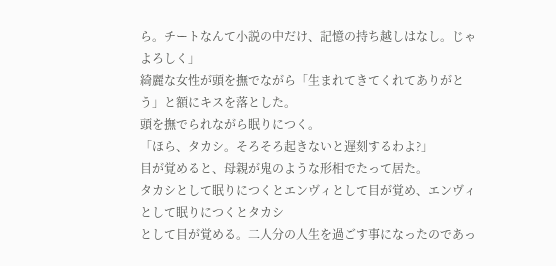ら。チートなんて小説の中だけ、記憶の持ち越しはなし。じゃよろしく」
綺麗な女性が頭を撫でながら「生まれてきてくれてありがとう」と額にキスを落とした。
頭を撫でられながら眠りにつく。
「ほら、タカシ。そろそろ起きないと遅刻するわよ?」
目が覚めると、母親が鬼のような形相でたって居た。
タカシとして眠りにつくとエンヴィとして目が覚め、エンヴィとして眠りにつくとタカシ
として目が覚める。二人分の人生を過ごす事になったのであっ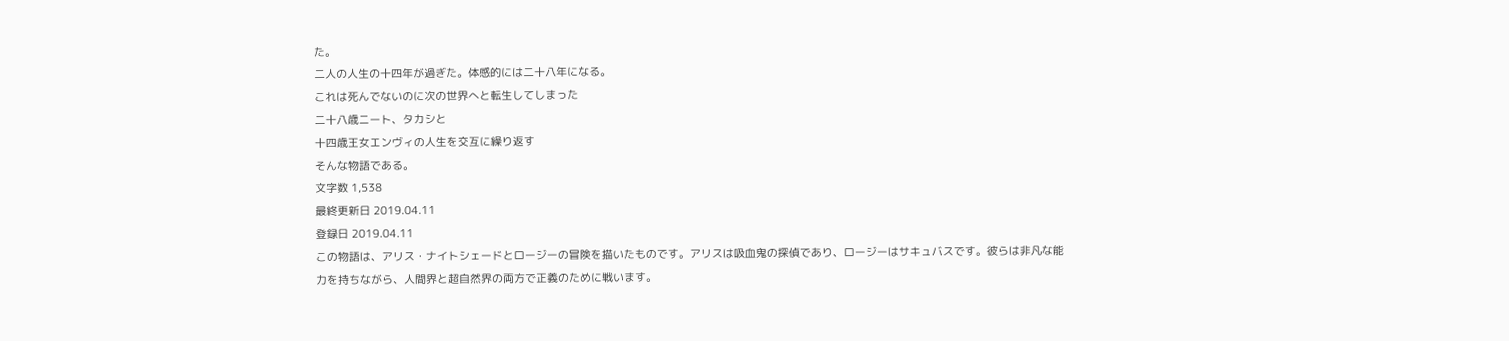た。
二人の人生の十四年が過ぎた。体感的には二十八年になる。
これは死んでないのに次の世界へと転生してしまった
二十八歳ニート、タカシと
十四歳王女エンヴィの人生を交互に繰り返す
そんな物語である。
文字数 1,538
最終更新日 2019.04.11
登録日 2019.04.11
この物語は、アリス・ナイトシェードとロージーの冒険を描いたものです。アリスは吸血鬼の探偵であり、ロージーはサキュバスです。彼らは非凡な能力を持ちながら、人間界と超自然界の両方で正義のために戦います。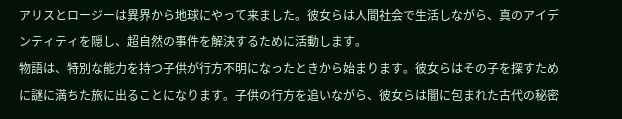アリスとロージーは異界から地球にやって来ました。彼女らは人間社会で生活しながら、真のアイデンティティを隠し、超自然の事件を解決するために活動します。
物語は、特別な能力を持つ子供が行方不明になったときから始まります。彼女らはその子を探すために謎に満ちた旅に出ることになります。子供の行方を追いながら、彼女らは闇に包まれた古代の秘密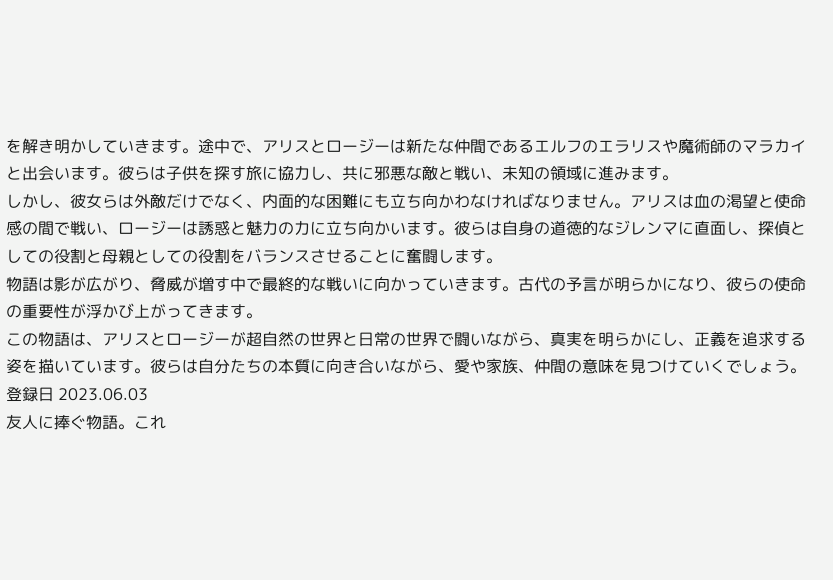を解き明かしていきます。途中で、アリスとロージーは新たな仲間であるエルフのエラリスや魔術師のマラカイと出会います。彼らは子供を探す旅に協力し、共に邪悪な敵と戦い、未知の領域に進みます。
しかし、彼女らは外敵だけでなく、内面的な困難にも立ち向かわなければなりません。アリスは血の渇望と使命感の間で戦い、ロージーは誘惑と魅力の力に立ち向かいます。彼らは自身の道徳的なジレンマに直面し、探偵としての役割と母親としての役割をバランスさせることに奮闘します。
物語は影が広がり、脅威が増す中で最終的な戦いに向かっていきます。古代の予言が明らかになり、彼らの使命の重要性が浮かび上がってきます。
この物語は、アリスとロージーが超自然の世界と日常の世界で闘いながら、真実を明らかにし、正義を追求する姿を描いています。彼らは自分たちの本質に向き合いながら、愛や家族、仲間の意味を見つけていくでしょう。
登録日 2023.06.03
友人に捧ぐ物語。これ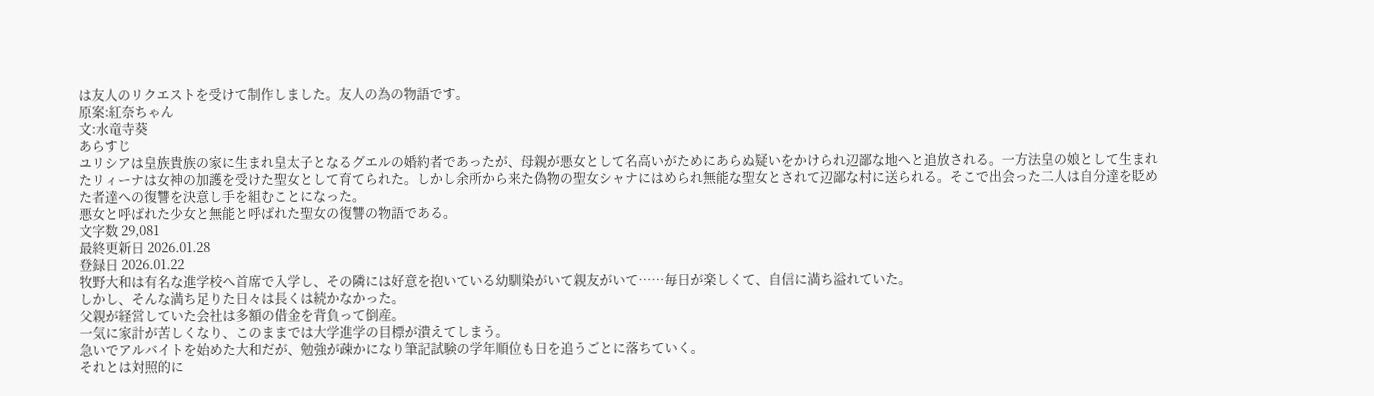は友人のリクエストを受けて制作しました。友人の為の物語です。
原案:紅奈ちゃん
文:水竜寺葵
あらすじ
ユリシアは皇族貴族の家に生まれ皇太子となるグエルの婚約者であったが、母親が悪女として名高いがためにあらぬ疑いをかけられ辺鄙な地へと追放される。一方法皇の娘として生まれたリィーナは女神の加護を受けた聖女として育てられた。しかし余所から来た偽物の聖女シャナにはめられ無能な聖女とされて辺鄙な村に送られる。そこで出会った二人は自分達を貶めた者達への復讐を決意し手を組むことになった。
悪女と呼ばれた少女と無能と呼ばれた聖女の復讐の物語である。
文字数 29,081
最終更新日 2026.01.28
登録日 2026.01.22
牧野大和は有名な進学校へ首席で入学し、その隣には好意を抱いている幼馴染がいて親友がいて……毎日が楽しくて、自信に満ち溢れていた。
しかし、そんな満ち足りた日々は長くは続かなかった。
父親が経営していた会社は多額の借金を背負って倒産。
一気に家計が苦しくなり、このままでは大学進学の目標が潰えてしまう。
急いでアルバイトを始めた大和だが、勉強が疎かになり筆記試験の学年順位も日を追うごとに落ちていく。
それとは対照的に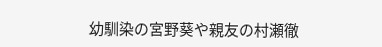幼馴染の宮野葵や親友の村瀬徹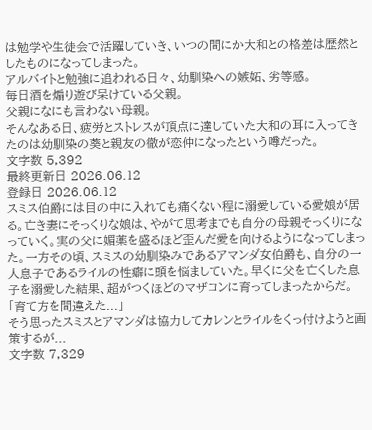は勉学や生徒会で活躍していき、いつの間にか大和との格差は歴然としたものになってしまった。
アルバイトと勉強に追われる日々、幼馴染への嫉妬、劣等感。
毎日酒を煽り遊び呆けている父親。
父親になにも言わない母親。
そんなある日、疲労とストレスが頂点に達していた大和の耳に入ってきたのは幼馴染の葵と親友の徹が恋仲になったという噂だった。
文字数 5,392
最終更新日 2026.06.12
登録日 2026.06.12
スミス伯爵には目の中に入れても痛くない程に溺愛している愛娘が居る。亡き妻にそっくりな娘は、やがて思考までも自分の母親そっくりになっていく。実の父に媚薬を盛るほど歪んだ愛を向けるようになってしまった。一方その頃、スミスの幼馴染みであるアマンダ女伯爵も、自分の一人息子であるライルの性癖に頭を悩ましていた。早くに父を亡くした息子を溺愛した結果、超がつくほどのマザコンに育ってしまったからだ。
「育て方を間違えた...」
そう思ったスミスとアマンダは協力してカレンとライルをくっ付けようと画策するが...
文字数 7,329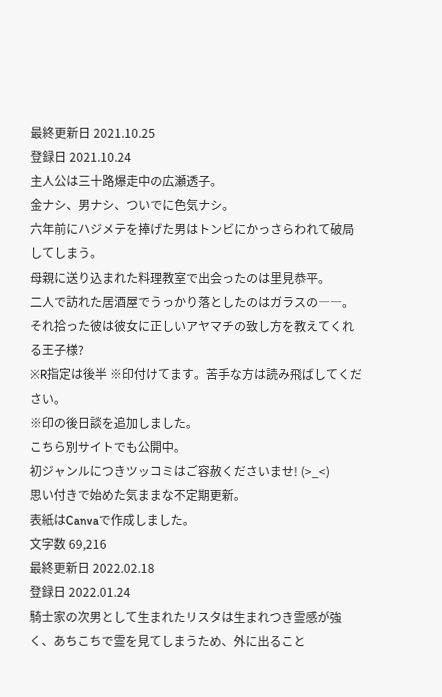最終更新日 2021.10.25
登録日 2021.10.24
主人公は三十路爆走中の広瀬透子。
金ナシ、男ナシ、ついでに色気ナシ。
六年前にハジメテを捧げた男はトンビにかっさらわれて破局してしまう。
母親に送り込まれた料理教室で出会ったのは里見恭平。
二人で訪れた居酒屋でうっかり落としたのはガラスの――。
それ拾った彼は彼女に正しいアヤマチの致し方を教えてくれる王子様?
※R指定は後半 ※印付けてます。苦手な方は読み飛ばしてください。
※印の後日談を追加しました。
こちら別サイトでも公開中。
初ジャンルにつきツッコミはご容赦くださいませ! (>_<)
思い付きで始めた気ままな不定期更新。
表紙はCanvaで作成しました。
文字数 69,216
最終更新日 2022.02.18
登録日 2022.01.24
騎士家の次男として生まれたリスタは生まれつき霊感が強く、あちこちで霊を見てしまうため、外に出ること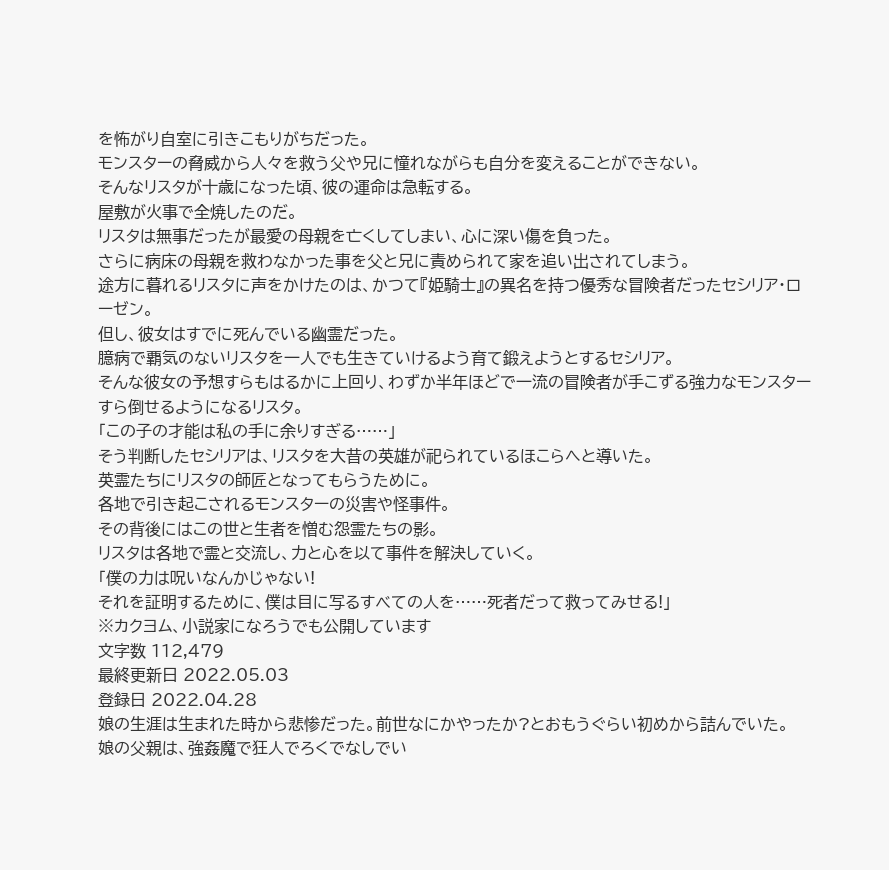を怖がり自室に引きこもりがちだった。
モンスターの脅威から人々を救う父や兄に憧れながらも自分を変えることができない。
そんなリスタが十歳になった頃、彼の運命は急転する。
屋敷が火事で全焼したのだ。
リスタは無事だったが最愛の母親を亡くしてしまい、心に深い傷を負った。
さらに病床の母親を救わなかった事を父と兄に責められて家を追い出されてしまう。
途方に暮れるリスタに声をかけたのは、かつて『姫騎士』の異名を持つ優秀な冒険者だったセシリア・ローゼン。
但し、彼女はすでに死んでいる幽霊だった。
臆病で覇気のないリスタを一人でも生きていけるよう育て鍛えようとするセシリア。
そんな彼女の予想すらもはるかに上回り、わずか半年ほどで一流の冒険者が手こずる強力なモンスターすら倒せるようになるリスタ。
「この子の才能は私の手に余りすぎる……」
そう判断したセシリアは、リスタを大昔の英雄が祀られているほこらへと導いた。
英霊たちにリスタの師匠となってもらうために。
各地で引き起こされるモンスターの災害や怪事件。
その背後にはこの世と生者を憎む怨霊たちの影。
リスタは各地で霊と交流し、力と心を以て事件を解決していく。
「僕の力は呪いなんかじゃない!
それを証明するために、僕は目に写るすべての人を……死者だって救ってみせる!」
※カクヨム、小説家になろうでも公開しています
文字数 112,479
最終更新日 2022.05.03
登録日 2022.04.28
娘の生涯は生まれた時から悲惨だった。前世なにかやったか?とおもうぐらい初めから詰んでいた。
娘の父親は、強姦魔で狂人でろくでなしでい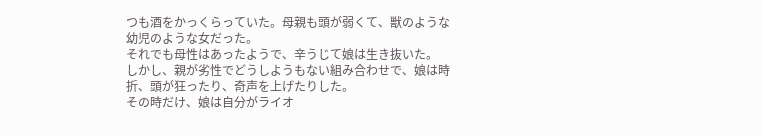つも酒をかっくらっていた。母親も頭が弱くて、獣のような幼児のような女だった。
それでも母性はあったようで、辛うじて娘は生き抜いた。
しかし、親が劣性でどうしようもない組み合わせで、娘は時折、頭が狂ったり、奇声を上げたりした。
その時だけ、娘は自分がライオ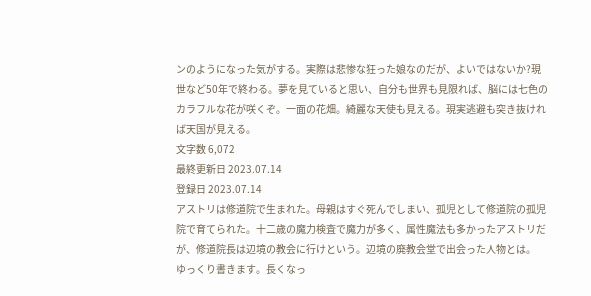ンのようになった気がする。実際は悲惨な狂った娘なのだが、よいではないか?現世など50年で終わる。夢を見ていると思い、自分も世界も見限れば、脳には七色のカラフルな花が咲くぞ。一面の花畑。綺麗な天使も見える。現実逃避も突き抜ければ天国が見える。
文字数 6,072
最終更新日 2023.07.14
登録日 2023.07.14
アストリは修道院で生まれた。母親はすぐ死んでしまい、孤児として修道院の孤児院で育てられた。十二歳の魔力検査で魔力が多く、属性魔法も多かったアストリだが、修道院長は辺境の教会に行けという。辺境の廃教会堂で出会った人物とは。
ゆっくり書きます。長くなっ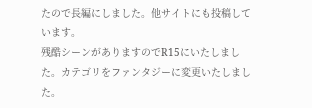たので長編にしました。他サイトにも投稿しています。
残酷シーンがありますのでR15にいたしました。カテゴリをファンタジーに変更いたしました。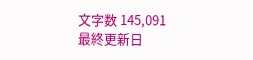文字数 145,091
最終更新日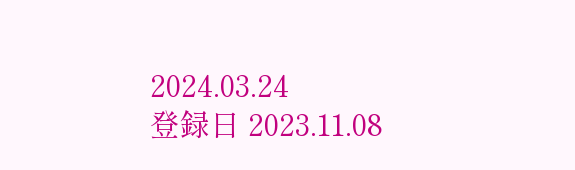2024.03.24
登録日 2023.11.08